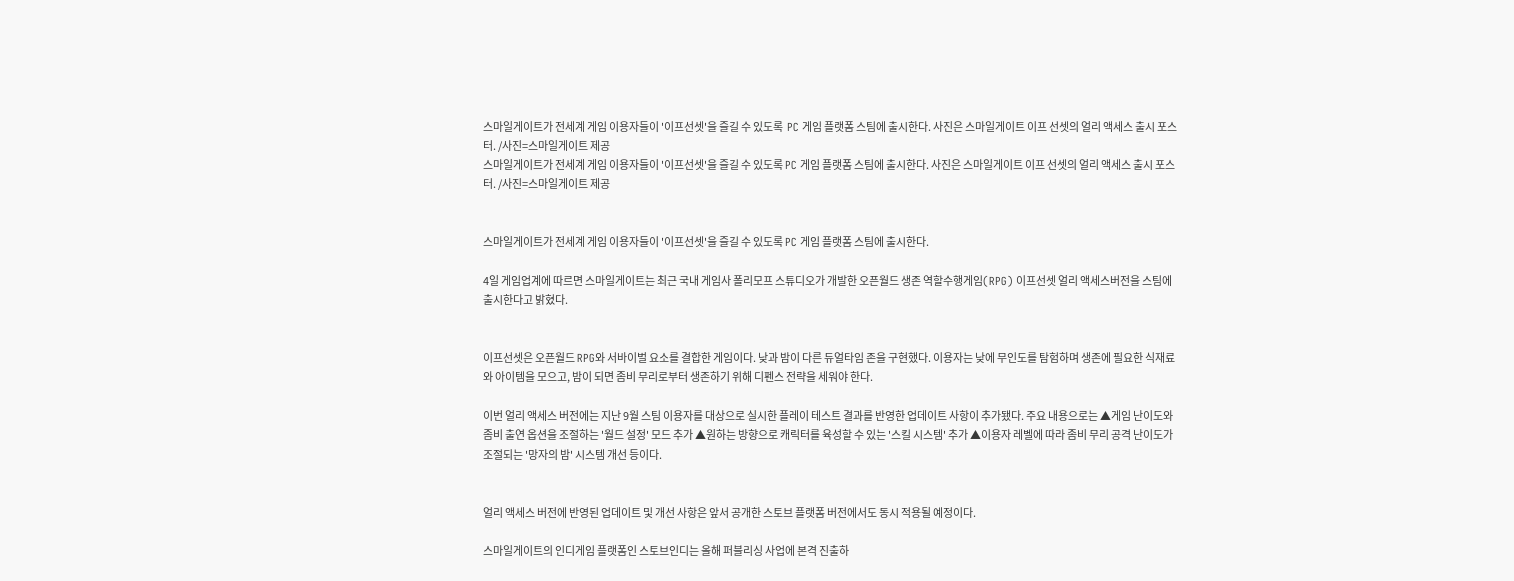스마일게이트가 전세계 게임 이용자들이 '이프선셋'을 즐길 수 있도록  PC 게임 플랫폼 스팀에 출시한다. 사진은 스마일게이트 이프 선셋의 얼리 액세스 출시 포스터. /사진=스마일게이트 제공
스마일게이트가 전세계 게임 이용자들이 '이프선셋'을 즐길 수 있도록 PC 게임 플랫폼 스팀에 출시한다. 사진은 스마일게이트 이프 선셋의 얼리 액세스 출시 포스터. /사진=스마일게이트 제공


스마일게이트가 전세계 게임 이용자들이 '이프선셋'을 즐길 수 있도록 PC 게임 플랫폼 스팀에 출시한다.

4일 게임업계에 따르면 스마일게이트는 최근 국내 게임사 폴리모프 스튜디오가 개발한 오픈월드 생존 역할수행게임(RPG) 이프선셋 얼리 액세스버전을 스팀에 출시한다고 밝혔다.


이프선셋은 오픈월드 RPG와 서바이벌 요소를 결합한 게임이다. 낮과 밤이 다른 듀얼타임 존을 구현했다. 이용자는 낮에 무인도를 탐험하며 생존에 필요한 식재료와 아이템을 모으고, 밤이 되면 좀비 무리로부터 생존하기 위해 디펜스 전략을 세워야 한다.

이번 얼리 액세스 버전에는 지난 9월 스팀 이용자를 대상으로 실시한 플레이 테스트 결과를 반영한 업데이트 사항이 추가됐다. 주요 내용으로는 ▲게임 난이도와 좀비 출연 옵션을 조절하는 '월드 설정' 모드 추가 ▲원하는 방향으로 캐릭터를 육성할 수 있는 '스킬 시스템' 추가 ▲이용자 레벨에 따라 좀비 무리 공격 난이도가 조절되는 '망자의 밤' 시스템 개선 등이다.


얼리 액세스 버전에 반영된 업데이트 및 개선 사항은 앞서 공개한 스토브 플랫폼 버전에서도 동시 적용될 예정이다.

스마일게이트의 인디게임 플랫폼인 스토브인디는 올해 퍼블리싱 사업에 본격 진출하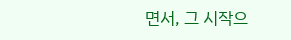면서, 그 시작으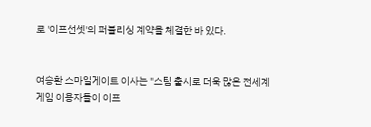로 '이프선셋'의 퍼블리싱 계약을 체결한 바 있다.


여승환 스마일게이트 이사는 "스팀 출시로 더욱 많은 전세계 게임 이용자들이 이프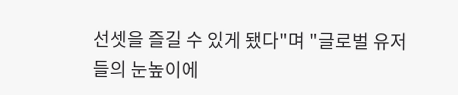선셋을 즐길 수 있게 됐다"며 "글로벌 유저들의 눈높이에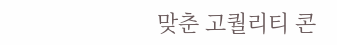맞춘 고퀄리티 콘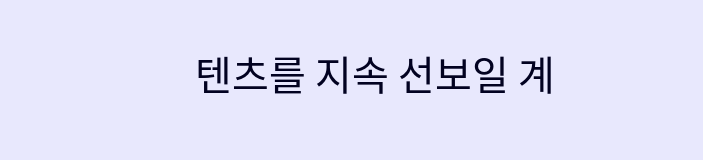텐츠를 지속 선보일 계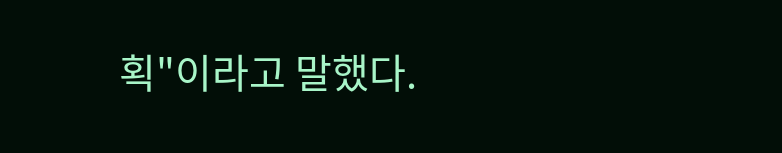획"이라고 말했다.